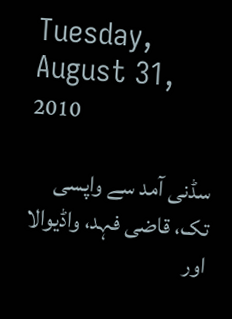Tuesday, August 31, 2010

سڈنی آمد سے واپسی تک، قاضی فہد، واڈیوالا اور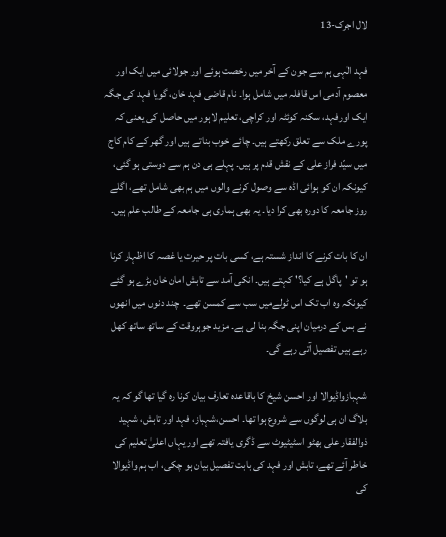لال اجرک-13

فہد الٰہی ہم سے جون کے آخر میں رخصت ہوئے اور جولائی میں ایک اور معصوم آدمی اس قافلہ میں شامل ہوا۔ نام قاضی فہد خان، گویا فہد کی جگہ ایک اورفہد، سکنہ کوئٹہ اور کراچی، تعلیم لاہور میں حاصل کی یعنی کہ پورے ملک سے تعلق رکھتے ہیں۔ چائے خوب بناتے ہیں اور گھر کے کام کاج میں سیّد فراز علی کے نقش قدم پر ہیں۔ پہلے ہی دن ہم سے دوستی ہو گئی، کیونکہ ان کو ہوائی اڈہ سے وصول کرنے والوں میں ہم بھی شامل تھے، اگلے روز جامعہ کا دورہ بھی کرا دیا۔ یہ بھی ہماری ہی جامعہ کے طالب علم ہیں۔

ان کا بات کرنے کا انداز شستہ ہے، کسی بات پر حیرت یا غصہ کا اظہار کرنا ہو تو 'پاگل ہے کیا؟' کہتے ہیں۔ انکی آمد سے تابش امان خان بڑے ہو گئے کیونکہ وہ اب تک اس ٹولےمیں سب سے کمسن تھے۔  چند دنوں میں انھوں نے بس کے درمیان اپنی جگہ بنا لی ہے۔ مزید جوہروقت کے ساتھ ساتھ کھل رہے ہیں تفصیل آتی رہے گی۔

شہبازواڈیوالا اور احسن شیخ کا باقاعدہ تعارف بیان کرنا رہ گیا تھا گو کہ یہ بلاگ ان ہی لوگوں سے شروع ہوا تھا۔ احسن،شہباز، فہد اور تابش، شہید ذوالفقار علی بھٹو اسٹیٹیوٹ سے ڈگری یافتہ تھے اور یہاں اعلیٰ تعلیم کی خاطر آئے تھے، تابش اور فہد کی بابت تفصیل بیان ہو چکی، اب ہم واڈیوالا کی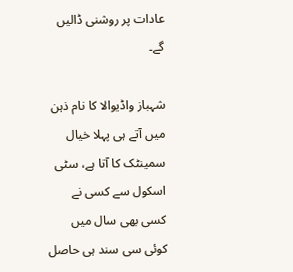عادات پر روشنی ڈالیں گے۔

شہباز واڈیوالا کا نام ذہن میں آتے ہی پہلا خیال سمینٹک کا آتا ہے، سٹی اسکول سے کسی نے کسی بھی سال میں کوئی سی سند ہی حاصل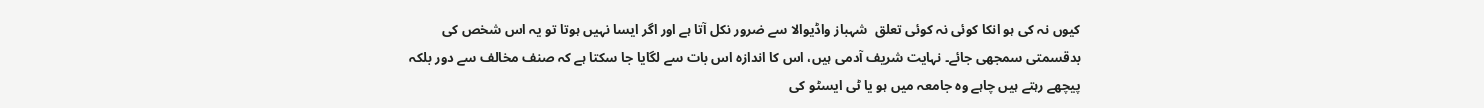کیوں نہ کی ہو انکا کوئی نہ کوئی تعلق  شہباز واڈیوالا سے ضرور نکل آتا ہے اور اگر ایسا نہیں ہوتا تو یہ اس شخص کی بدقسمتی سمجھی جائے۔ نہایت شریف آدمی ہیں، اس کا اندازہ اس بات سے لگایا جا سکتا ہے کہ صنف مخالف سے دور بلکہ پیچھے رہتے ہیں چاہے وہ جامعہ میں ہو یا ٹی ایسٹو کی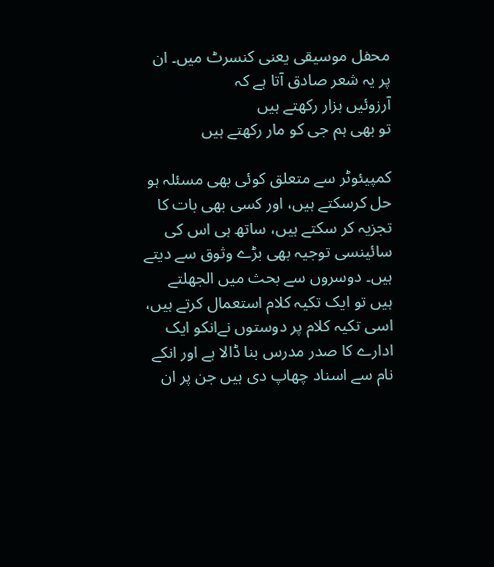محفل موسیقی یعنی کنسرٹ میں۔ ان پر یہ شعر صادق آتا ہے کہ
آرزوئیں ہزار رکھتے ہیں
تو بھی ہم جی کو مار رکھتے ہیں

کمپیئوٹر سے متعلق کوئی بھی مسئلہ ہو حل کرسکتے ہیں، اور کسی بھی بات کا تجزیہ کر سکتے ہیں، ساتھ ہی اس کی سائینسی توجیہ بھی بڑے وثوق سے دیتے ہیں۔ دوسروں سے بحث میں الجھلتے ہیں تو ایک تکیہ کلام استعمال کرتے ہیں، اسی تکیہ کلام پر دوستوں نےانکو ایک ادارے کا صدر مدرس بنا ڈالا ہے اور انکے نام سے اسناد چھاپ دی ہیں جن پر ان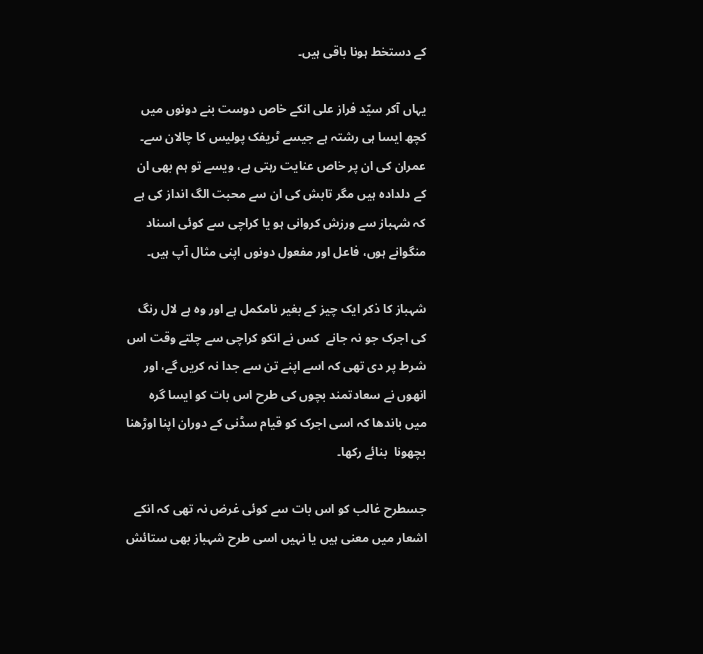کے دستخط ہونا باقی ہیں۔

یہاں آکر سیّد فراز علی انکے خاص دوست بنے دونوں میں کچھ ایسا ہی رشتہ ہے جیسے ٹریفک پولیس کا چالان سے۔ عمران کی ان پر خاص عنایت رہتی ہے، ویسے تو ہم بھی ان کے دلدادہ ہیں مگر تابش کی ان سے محبت الگ انداز کی ہے کہ شہباز سے ورزش کروانی ہو یا کراچی سے کوئی اسناد منگوانے ہوں، فاعل اور مفعول دونوں اپنی مثال آپ ہیں۔

شہباز کا ذکر ایک چیز کے بغیر نامکمل ہے اور وہ ہے لال رنگ کی اجرک جو نہ جانے  کس نے انکو کراچی سے چلتے وقت اس شرط پر دی تھی کہ اسے اپنے تن سے جدا نہ کریں گے، اور انھوں نے سعادتمند بچوں کی طرح اس بات کو ایسا گرہ میں باندھا کہ اسی اجرک کو قیام سڈنی کے دوران اپنا اوڑھنا بچھونا  بنائے رکھا۔

جسطرح غالب کو اس بات سے کوئی غرض نہ تھی کہ انکے اشعار میں معنی ہیں یا نہیں اسی طرح شہباز بھی ستائش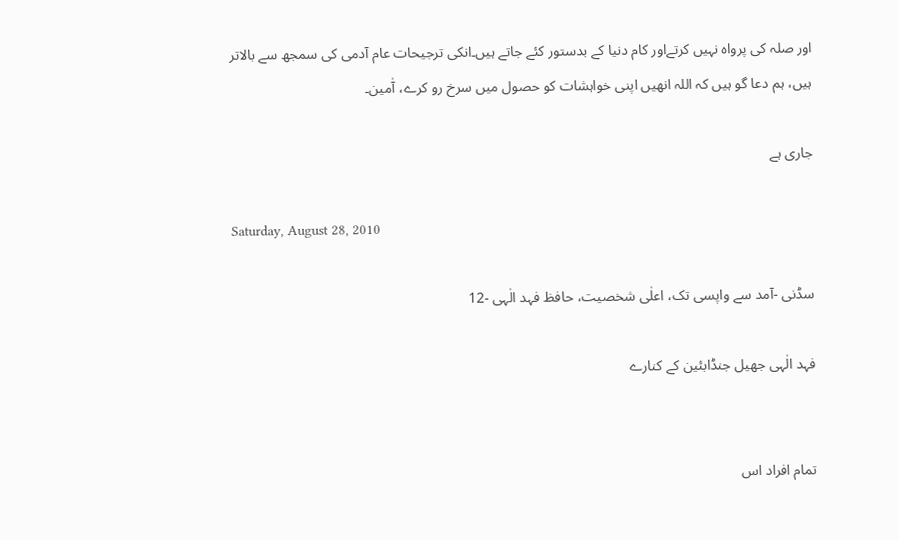اور صلہ کی پرواہ نہیں کرتےاور کام دنیا کے بدستور کئے جاتے ہیں۔انکی ترجیحات عام آدمی کی سمجھ سے بالاتر ہیں، ہم دعا گو ہیں کہ اللہ انھیں اپنی خواہشات کو حصول میں سرخ رو کرے، آٰمین۔

جاری ہے

Saturday, August 28, 2010

سڈنی -آمد سے واپسی تک، اعلٰی شخصیت، حافظ فہد الٰہی -12

فہد الٰہی جھیل جنڈابئین کے کنارے


تمام افراد اس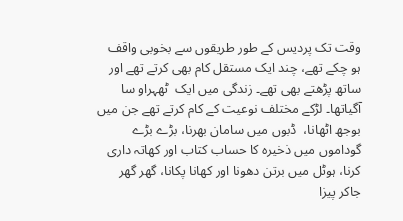وقت تک پردیس کے طور طریقوں سے بخوبی واقف ہو چکے تھے، چند ایک مستقل کام بھی کرتے تھے اور ساتھ پڑھتے بھی تھے۔ زندگی میں ایک  ٹھہراو سا آگیاتھا۔ لڑکے مختلف نوعیت کے کام کرتے تھے جن میں بوجھ اٹھانا،  ڈبوں میں سامان بھرنا، بڑے بڑے گوداموں میں ذخیرہ کا حساب کتاب اور کھاتہ داری کرنا، ہوٹل میں برتن دھونا اور کھانا پکانا، گھر گھر جاکر پیزا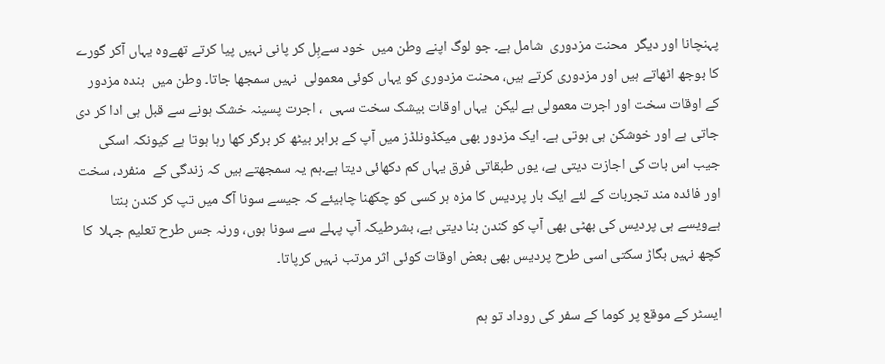پہنچانا اور دیگر  محنت مزدوری  شامل ہے۔ جو لوگ اپنے وطن میں  خود سےہِل کر پانی نہیں پیا کرتے تھےوہ یہاں آکر گورے کا بوجھ اٹھاتے ہیں اور مزدوری کرتے ہیں، محنت مزدوری کو یہاں کوئی معمولی  نہیں سمجھا جاتا۔ وطن میں  بندہ مزدور کے اوقات سخت اور اجرت معمولی ہے لیکن  یہاں اوقات بیشک سخت سہی  ، اجرت پسینہ خشک ہونے سے قبل ہی ادا کر دی جاتی ہے اور خوشکن ہی ہوتی ہے۔ ایک مزدور بھی میکڈونلڈز میں آپ کے برابر بیٹھ کر برگر کھا رہا ہوتا ہے کیونکہ اسکی جیب اس بات کی اجازت دیتی ہے، یوں طبقاتی فرق یہاں کم دکھائی دیتا ہے۔ہم یہ سمجھتے ہیں کہ زندگی کے  منفرد، سخت اور فائدہ مند تجربات کے لئے ایک بار پردیس کا مزہ ہر کسی کو چکھنا چاہیئے کہ جیسے سونا آگ میں تپ کر کندن بنتا ہےویسے ہی پردیس کی بھٹی بھی آپ کو کندن بنا دیتی ہے، بشرطیکہ آپ پہلے سے سونا ہوں، ورنہ جس طرح تعلیم جہلا  کا کچھ نہیں بگاڑ سکتی اسی طرح پردیس بھی بعض اوقات کوئی اثر مرتب نہیں کرپاتا۔

ایسٹر کے موقع پر کوما کے سفر کی روداد تو ہم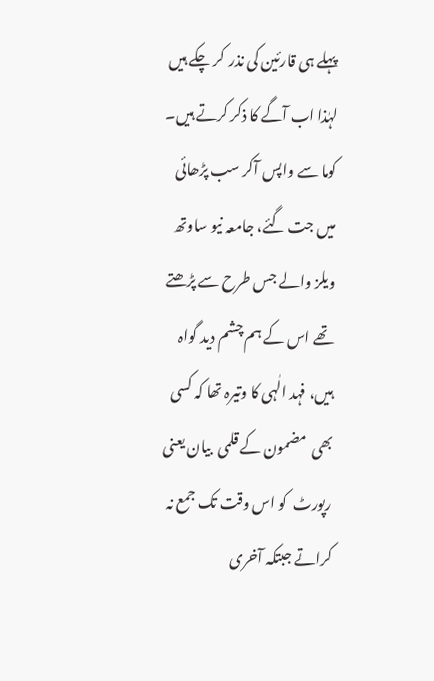پہلے ہی قارئین کی نذر  کر چکے ہیں  لہٰذا اب آگے کا ذکر کرتے ہیں۔ کوما سے واپس آکر سب پڑھائی میں جت گئے، جامعہ نیو ساوتھ ویلز والے جس طرح سے پڑھتے تھے اس کے ہم چشم دید گواہ ہیں، فہد الٰہی کا وتیرہ تھا کہ کسی بھی  مضمون کے قلمی  بیان یعنی رپورٹ  کو اس وقت تک جمع نہ کراتے جبتکہ آخری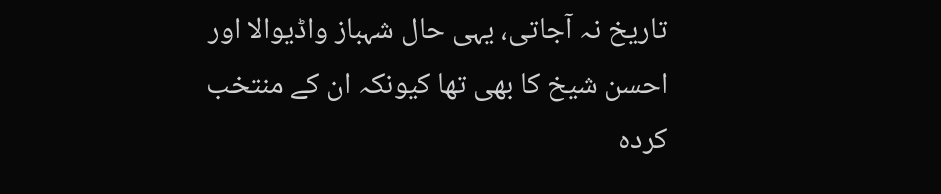تاریخ نہ آجاتی، یہی حال شہباز واڈیوالا اور احسن شیخ کا بھی تھا کیونکہ ان کے منتخب کردہ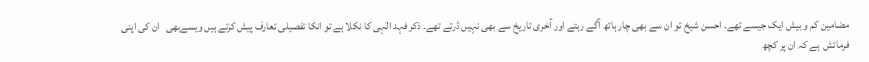مضامین کم و بیش ایک جیسے تھے۔ احسن شیخ تو ان سے بھی چار ہاتھ آگے رہتے اور آخری تاریخ سے بھی نہیں ڈرتے تھے۔ ذکر فہد الٰہی کا نکلا ہے تو انکا تفصیلی تعارف پیش کرتے ہیں ویسےبھی   ان کی اپنی فرمائش  ہے کہ ان پر کچھ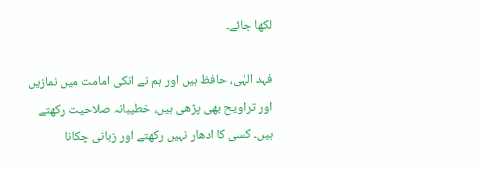لکھا جائے۔

فہد الہٰی، حافظ ہیں اور ہم نے انکی امامت میں نمازیں اور تراویح بھی پڑھی ہیں، خطیبانہ صلاحیت رکھتے ہیں۔ کسی کا ادھار نہیں رکھتے اور زبانی چکانا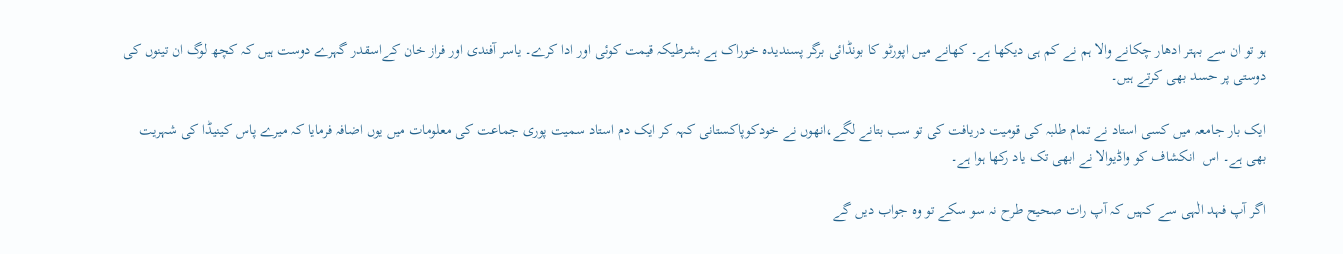ہو تو ان سے بہتر ادھار چکانے والا ہم نے کم ہی دیکھا ہے۔ کھانے میں اپورٹو کا بونڈائی برگر پسندیدہ خوراک ہے بشرطیکہ قیمت کوئی اور ادا کرے۔ یاسر آفندی اور فراز خان کےاسقدر گہرے دوست ہیں کہ کچھ لوگ ان تینوں کی دوستی پر حسد بھی کرتے ہیں۔

ایک بار جامعہ میں کسی استاد نے تمام طلبہ کی قومیت دریافت کی تو سب بتانے لگے،انھوں نے خودکوپاکستانی کہہ کر ایک دم استاد سمیت پوری جماعت کی معلومات میں یوں اضافہ فرمایا کہ میرے پاس کینیڈا کی شہریت بھی ہے۔ اس  انکشاف کو واڈیوالا نے ابھی تک یاد رکھا ہوا ہے۔

اگر آپ فہد الٰہی سے کہیں کہ آپ رات صحیح طرح نہ سو سکے تو وہ جواب دیں گے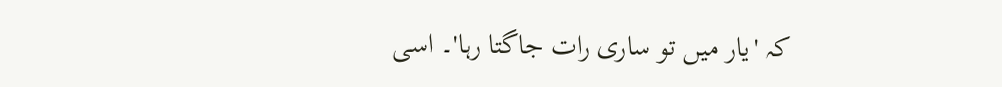کہ 'یار میں تو ساری رات جاگتا رہا'۔ اسی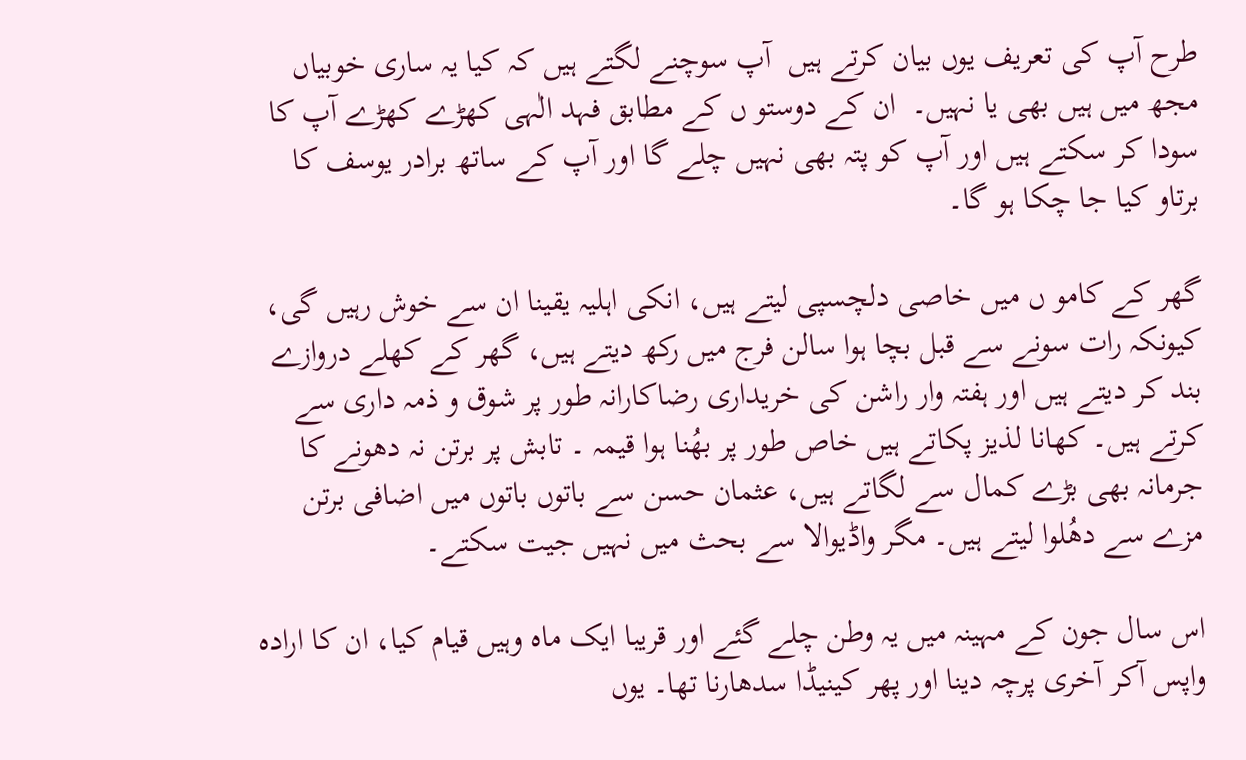طرح آپ کی تعریف یوں بیان کرتے ہیں  آپ سوچنے لگتے ہیں کہ کیا یہ ساری خوبیاں مجھ میں ہیں بھی یا نہیں۔  ان کے دوستو ں کے مطابق فہد الٰہی کھڑے کھڑے آپ کا سودا کر سکتے ہیں اور آپ کو پتہ بھی نہیں چلے گا اور آپ کے ساتھ برادر یوسف کا برتاو کیا جا چکا ہو گا۔

گھر کے کامو ں میں خاصی دلچسپی لیتے ہیں، انکی اہلیہ یقینا ان سے خوش رہیں گی، کیونکہ رات سونے سے قبل بچا ہوا سالن فرج میں رکھ دیتے ہیں، گھر کے کھلے دروازے بند کر دیتے ہیں اور ہفتہ وار راشن کی خریداری رضاکارانہ طور پر شوق و ذمہ داری سے کرتے ہیں۔ کھانا لذیز پکاتے ہیں خاص طور پر بھُنا ہوا قیمہ ۔ تابش پر برتن نہ دھونے کا جرمانہ بھی بڑے کمال سے لگاتے ہیں، عثمان حسن سے باتوں باتوں میں اضافی برتن مزے سے دھُلوا لیتے ہیں۔ مگر واڈیوالا سے بحث میں نہیں جیت سکتے۔

اس سال جون کے مہینہ میں یہ وطن چلے گئے اور قریبا ایک ماہ وہیں قیام کیا، ان کا ارادہ واپس آکر آخری پرچہ دینا اور پھر کینیڈا سدھارنا تھا۔ یوں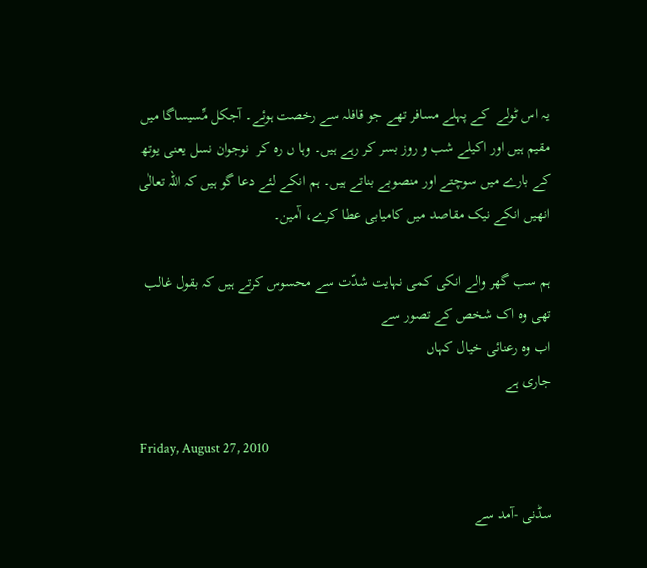یہ اس ٹولے  کے پہلے مسافر تھے جو قافلہ سے رخصت ہوئے۔ آجکل مِّسیساگا میں مقیم ہیں اور اکیلے شب و روز بسر کر رہے ہیں۔ وہا ں رہ کر  نوجوان نسل یعنی یوتھ کے بارے میں سوچتے اور منصوبے بناتے ہیں۔ ہم انکے لئے دعا گو ہیں کہ اللہ تعالٰی انھیں انکے نیک مقاصد میں کامیابی عطا کرے، آٰمین۔

ہم سب گھر والے انکی کمی نہایت شدّت سے محسوس کرتے ہیں کہ بقول غالب
تھی وہ اک شخص کے تصور سے
اب وہ رعنائی خیال کہاں
جاری ہے

Friday, August 27, 2010

سڈنی -آمد سے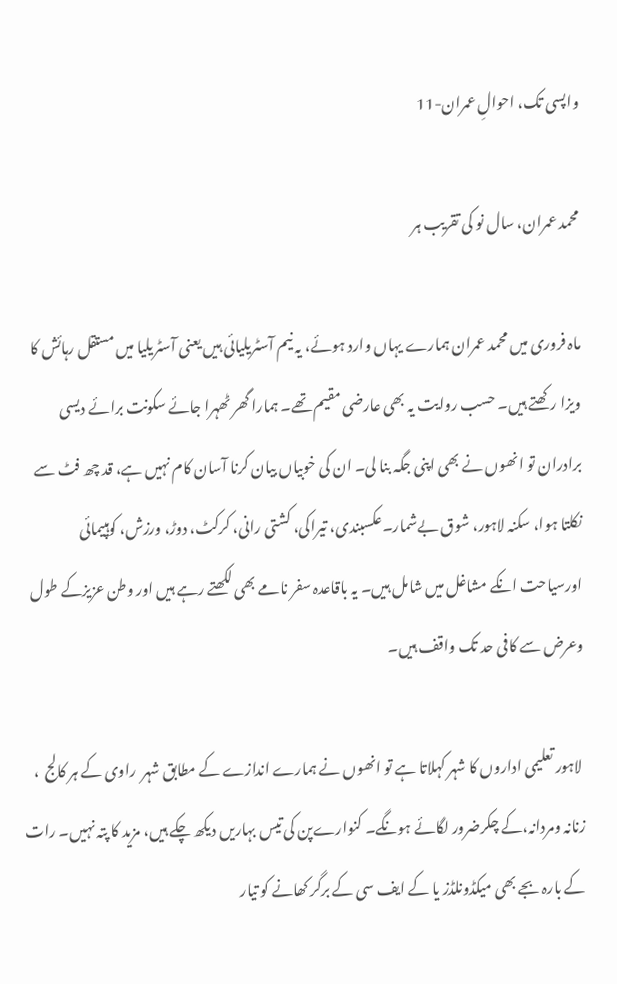واپسی تک، احوالِ عمران-11

محمد عمران، سال نو کی تقریب ہر

ماہ فروری میں محمد عمران ہمارے یہاں وارد ہوئے، یہ نیم آسٹریلیائی ہیں یعنی آسٹریلیا میں مستقل رہائش کا ویزا رکھتے ہیں۔ حسب روایت یہ بھی عارضی مقیم تھے۔ ہمارا گھر ٹھہرا جائے سکونت برائے دیسی برادران تو انھوں نے بھی اپنی جگہ بنا لی۔ ان کی خوبیاں بیان کرنا آسان کام نہیں ہے، قد چھ فٹ سے نکلتا ہوا، سکنہ لاہور، شوق بےشمار۔عکسبندی، تیراکی، کشتی رانی، کرکٹ، دوڑ، ورزش، کوہپیمائی اورسیاحت انکے مشاغل میں شامل ہیں۔ یہ باقاعدہ سفر نامے بھی لکھتے رہے ہیں اور وطن عزیزکے طول وعرض سے کافی حد تک واقف ہیں۔

 لاہور تعلیمی اداروں کا شہر کہلاتا ہے تو انھوں نے ہمارے اندازے کے مطابق شہر  راوی کے ہر کالج  ، زنانہ ومردانہ،کے چکرضرور لگائے ہونگے۔ کنوارےپن کی تیس بہاریں دیکھ چکے ہیں، مزید کا پتہ نہیں۔ رات کے بارہ بجے بھی میکڈونلڈز یا کے ایف سی کے برگر کھانے کو تیار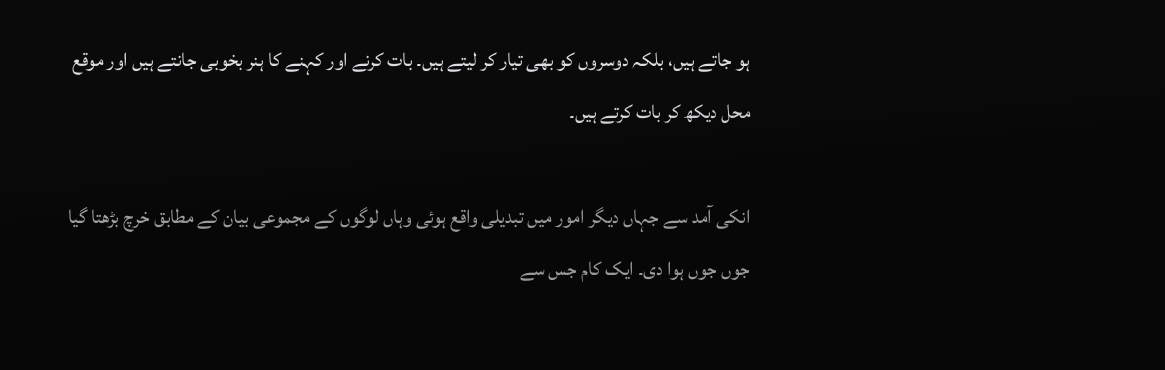ہو جاتے ہیں، بلکہ دوسروں کو بھی تیار کر لیتے ہیں۔ بات کرنے اور کہنے کا ہنر بخوبی جانتے ہیں اور موقع محل دیکھ کر بات کرتے ہیں۔

انکی آمد سے جہاں دیگر امور میں تبدیلی واقع ہوئی وہاں لوگوں کے مجموعی بیان کے مطابق خرچ بڑھتا گیا جوں جوں ہوا دی۔ ایک کام جس سے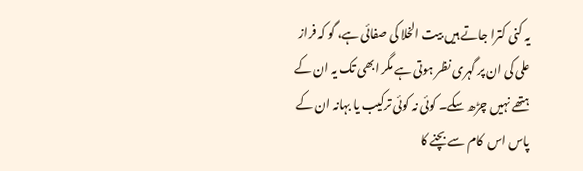یہ کنی کترا جاتے ہیں بیت الخلا کی صفائی ہے، گو کہ فراز علی کی ان پر گہری نظر ہوتی ہے مگر ابھی تک یہ ان کے ہتھے نہیں چڑھ سکے۔ کوئی نہ کوئی ترکیب یا بہانہ ان کے پاس اس  کام سے بچنے کا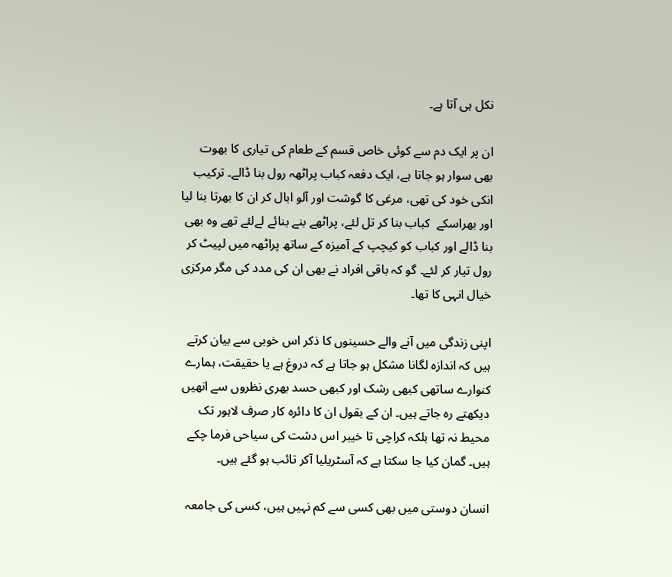نکل ہی آتا ہے۔

ان پر ایک دم سے کوئی خاص قسم کے طعام کی تیاری کا بھوت بھی سوار ہو جاتا ہے، ایک دفعہ کباب پراٹھہ رول بنا ڈالے۔ ترکیب انکی خود کی تھی، مرغی کا گوشت اور آلو ابال کر ان کا بھرتا بنا لیا اور بھراسکے  کباب بنا کر تل لئے، پراٹھے بنے بنائے لےلئے تھے وہ بھی بنا ڈالے اور کباب کو کیچپ کے آمیزہ کے ساتھ پراٹھہ میں لپیٹ کر رول تیار کر لئے۔ گو کہ باقی افراد نے بھی ان کی مدد کی مگر مرکزی خیال انہی کا تھا۔

اپنی زندگی میں آنے والے حسینوں کا ذکر اس خوبی سے بیان کرتے ہیں کہ اندازہ لگانا مشکل ہو جاتا ہے کہ دروغ ہے یا حقیقت، ہمارے کنوارے ساتھی کبھی رشک اور کبھی حسد بھری نظروں سے انھیں دیکھتے رہ جاتے ہیں۔ ان کے بقول ان کا دائرہ کار صرف لاہور تک محیط نہ تھا بلکہ کراچی تا خیبر اس دشت کی سیاحی فرما چکے ہیں۔ گمان کیا جا سکتا ہے کہ آسٹریلیا آکر تائب ہو گئے ہیں۔

انسان دوستی میں بھی کسی سے کم نہیں ہیں، کسی کی جامعہ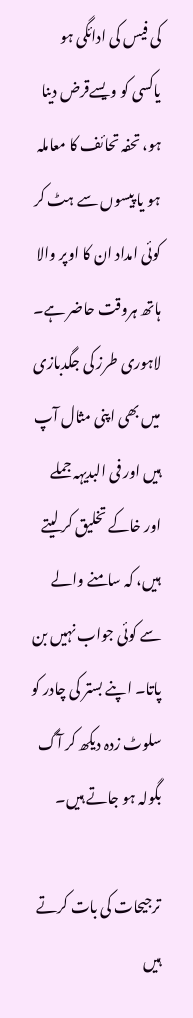کی فیس کی ادائگی ہو یاکسی کو ویسےقرض دینا ہو، تحفہ تحائف کا معاملہ ہو یا پیسوں سے ہٹ کر کوئی امداد ان کا اوپر والا ہاتھ ہروقت حاضر ہے۔ لاہوری طرز کی جگدبازی میں بھی اپنی مثال آپ ہیں اور فی البدیہہ جملے اور خاکے تخلیق کر لیتے ہیں، کہ سامنے والے سے کوئی جواب نہیں بن پاتا۔ اپنے بستر کی چادر کو سلوٹ زدہ دیکھ کر آگ بگولہ ہو جاتے ہیں۔

ترجیحات کی بات کرتے ہیں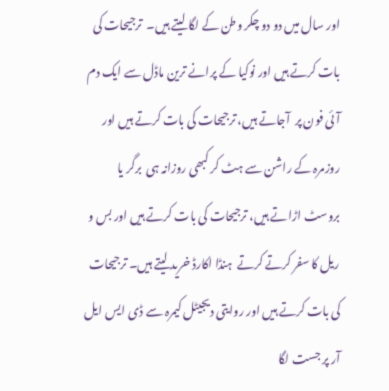اور سال میں دو دو چکر وطن کے لگا لیتے ہیں۔  ترجیحات کی بات کرتے ہیں اور نوکیا کے پرانے ترین ماڈل سے ایک دم آئی فون پر  آجاتے ہیں، ترجیحات کی بات کرتے ہیں اور  روزمرہ کے راشن سے ہٹ کر کبھی روزانہ ہی  برگر یا بروسٹ اڑاتے ہیں، ترجیحات کی بات کرتے ہیں اور بس و ریل کا سفر کرتے کرتے  ہنڈا اکارڈ خرید لیتے ہیں۔ ترجیحات کی بات کرتے ہیں اور روایتی دیجیٹل کیمرہ سے ڈی ایس ایل آر پر جست لگا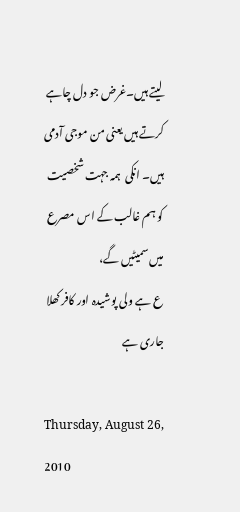لیتے ہیں۔غرض جو دل چاہے کرتے ہیں یعنی من موجی آدمی ہیں۔ انکی  ہمہ جہت شخصیت کو ہم غالب کے اس مصرع میں سمیٹیں گے،
ع ہے ولی پوشیدہ اور کافر کھلا
جاری ہے

Thursday, August 26, 2010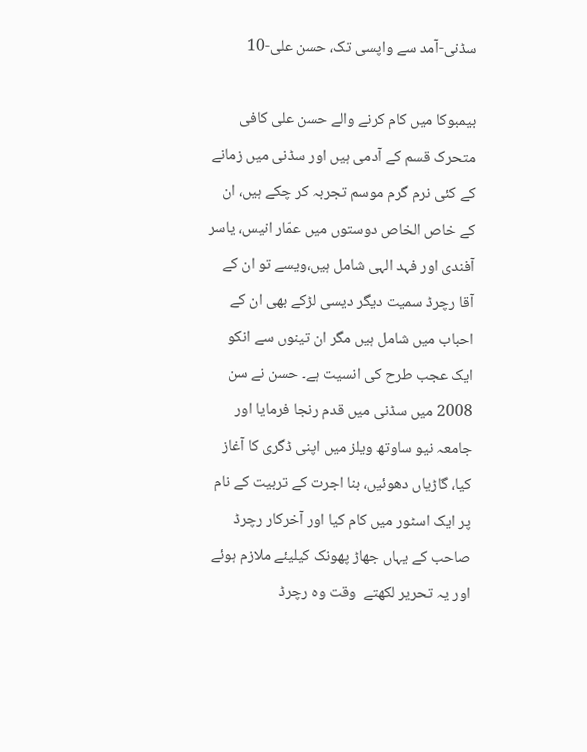سڈنی-آمد سے واپسی تک، حسن علی-10

بیمبوکا میں کام کرنے والے حسن علی کافی متحرک قسم کے آدمی ہیں اور سڈنی میں زمانے کے کئی نرم گرم موسم تجربہ کر چکے ہیں، ان کے خاص الخاص دوستوں میں عمّار انیس، یاسر آفندی اور فہد الہی شامل ہیں،ویسے تو ان کے آقا رچرڈ سمیت دیگر دیسی لڑکے بھی ان کے احباب میں شامل ہیں مگر ان تینوں سے انکو ایک عجب طرح کی انسیت ہے۔ حسن نے سن 2008 میں سڈنی میں قدم رنجا فرمایا اور جامعہ نیو ساوتھ ویلز میں اپنی ڈگری کا آغاز کیا، گاڑیاں دھوئیں، بنا اجرت کے تربیت کے نام پر ایک اسٹور میں کام کیا اور آخرکار رچرڈ صاحب کے یہاں جھاڑ پھونک کیلیئے ملازم ہوئے اور یہ تحریر لکھتے  وقت وہ رچرڈ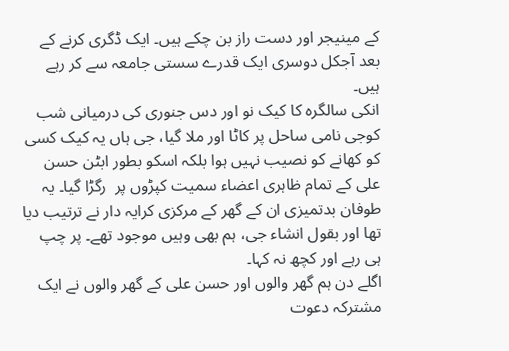کے مینیجر اور دست راز بن چکے ہیں۔ ایک ڈگری کرنے کے بعد آجکل دوسری ایک قدرے سستی جامعہ سے کر رہے ہیں۔
انکی سالگرہ کا کیک نو اور دس جنوری کی درمیانی شب کوجی نامی ساحل پر کاٹا اور ملا گیا، جی ہاں یہ کیک کسی کو کھانے کو نصیب نہیں ہوا بلکہ اسکو بطور ابٹن حسن علی کے تمام ظاہری اعضاء سمیت کپڑوں پر  رگڑا گیا۔ یہ طوفان بدتمیزی ان کے گھر کے مرکزی کرایہ دار نے ترتیب دیا تھا اور بقول انشاء جی، ہم بھی وہیں موجود تھے۔ پر چپ ہی رہے اور کچھ نہ کہا۔
اگلے دن ہم گھر والوں اور حسن علی کے گھر والوں نے ایک مشترکہ دعوت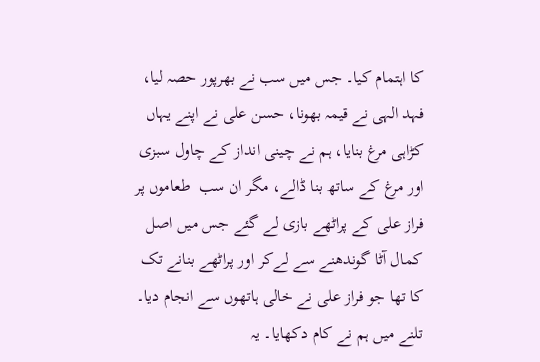کا اہتمام کیا۔ جس میں سب نے بھرپور حصہ لیا، فہد الہی نے قیمہ بھونا، حسن علی نے اپنے یہاں کڑاہی مرغ بنایا، ہم نے چینی انداز کے چاول سبزی اور مرغ کے ساتھ بنا ڈالے، مگر ان سب  طعاموں پر فراز علی کے پراٹھے بازی لے گئے جس میں اصل کمال آٹا گوندھنے سے لےکر اور پراٹھے بنانے تک کا تھا جو فراز علی نے خالی ہاتھوں سے انجام دیا۔ تلنے میں ہم نے کام دکھایا۔ یہ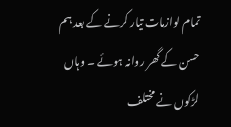تمام لوازمات تیار کرنے کے بعد ہم حسن کے گھر روانہ ہوئے ۔ وہاں لڑکوں نے مختلف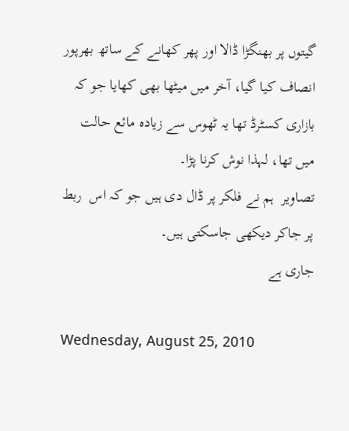گیتوں پر بھنگڑا ڈالا اور پھر کھانے کے ساتھ بھرپور انصاف کیا گیا، آخر میں میٹھا بھی کھایا جو کہ بازاری کسٹرڈ تھا یہ ٹھوس سے زیادہ مائع حالت میں تھا، لہذا نوش کرنا پڑا۔
تصاویر  ہم نے فلکر پر ڈال دی ہیں جو کہ اس  ربط پر جاکر دیکھی جاسکتی ہیں۔
جاری ہے

Wednesday, August 25, 2010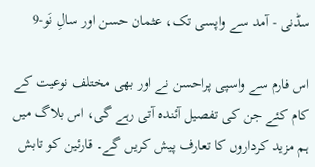سڈنی - آمد سے واپسی تک، عثمان حسن اور سالِ نَو-9

اس فارم سے واسپی پراحسن نے اور بھی مختلف نوعیت کے کام کئے جن کی تفصیل آئندہ آتی رہے گی، اس بلاگ میں ہم مزید کرداروں کا تعارف پیش کریں گے۔ قارئین کو تابش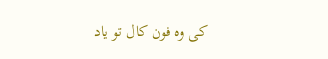کی وہ فون کال تو یاد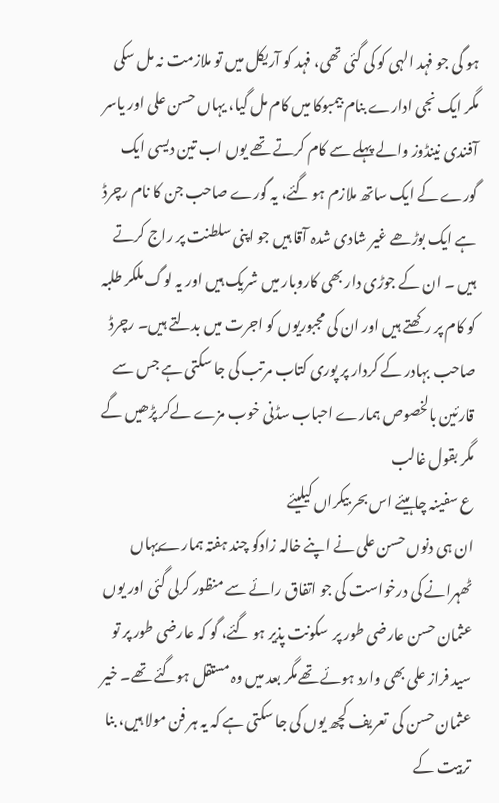ہو گی جو فہد الہی کو کی گئی تھی، فہد کو آریکل میں تو ملازمت نہ مل سکی مگر ایک نجی ادارے بنام بیمبوکا میں کام مل گیا، یہاں حسن علی اور یاسر آفندی نینڈوز والے پہلے سے کام کرتے تھے یوں اب تین دیسی ایک گورے کے ایک ساتھ ملازم ہو گئے، یہ گورے صاحب جن کا نام رچرڈ ہے ایک بوڑھے غیر شادی شدہ آقا ہیں جو اپنی سلطنت پر راج کرتے ہیں ۔ ان کے جوڑی دار بھی کاروبار میں شریک ہیں اور یہ لوگ ملکر طلبہ کو کام پر رکھتے ہیں اور ان کی مجبوریوں کو اجرت میں بدلتے ہیں۔ رچرڈ صاحب بہادر کے کردار پر پوری کتاب مرتب کی جا سکتی ہے جس سے قارئین بالخصوص ہمارے احباب سڈنی خوب مزے لےکر پڑھیں گے مگر بقول غالب
ع سفینہ چاہیئے اس بحر بیکراں کیلیئے
ان ہی دنوں حسن علی نے اپنے خالہ زادکو چند ہفتہ ہمارےیہاں ٹھہرانے کی درخواست کی جو اتفاق رائے سے منظور کرلی گئی اور یوں عثمان حسن عارضی طور پر  سکونت پذیر ہو گئے، گو کہ عارضی طور پر تو سید فراز علی بھی وارد ہوئے تھےمگر بعد میں وہ مستقل ہوگئے تھے۔ خیر عثمان حسن کی  تعریف کچھ یوں کی جا سکتی ہے کہ یہ ہر فن مولا ہیں، بنا تربیت کے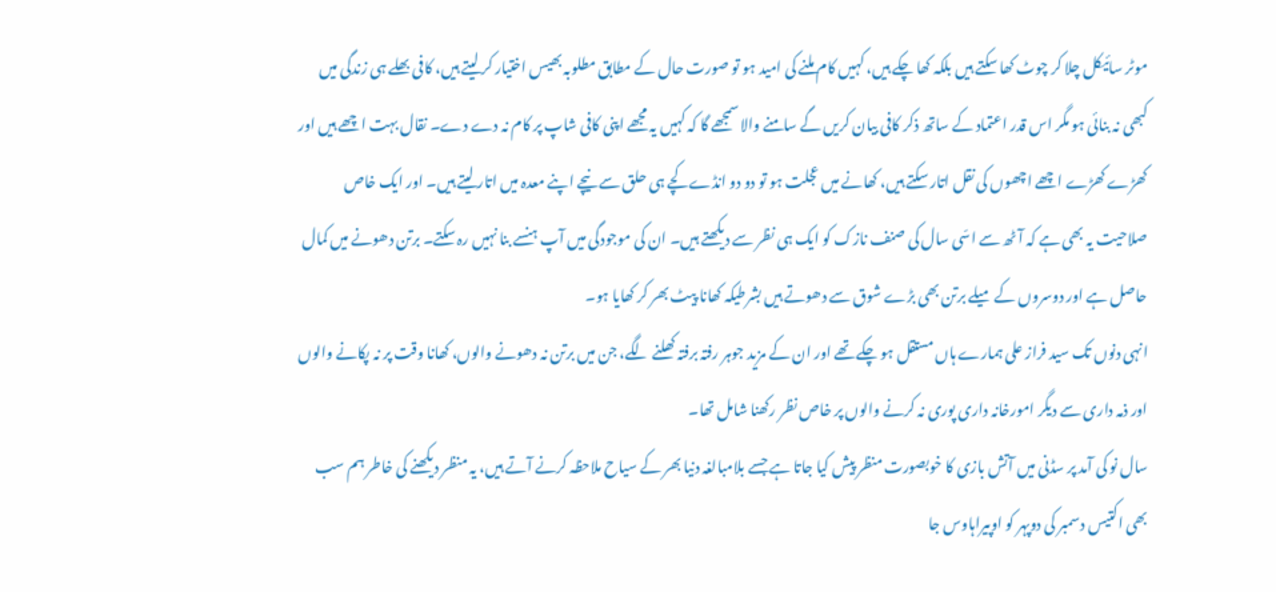موٹر سائیکل چلا کر چوٹ کھا سکتے ہیں بلکہ کھا چکے ہیں، کہیں کام ملنے کی امید ہو تو صورت حال کے مطابق مطلوبہ بھیس اختیار کر لیتے ہیں، کافی بھلے ہی زندگی میں کبھی نہ بنائی ہو مگر اس قدر اعتماد کے ساتھ ذکر کافی بیان کریں گے سامنے والا سمجھے گا کہ کہیں یہ مجھے اپنی کافی شاپ پر کام نہ دے دے۔ نقال بہت اچھے ہیں اور کھڑے کھڑے اچھے اچھوں کی نقل اتار سکتے ہیں، کھانے میں عجلت ہو تو دو دو انڈے کچے ہی حلق سے نیچے اپنے معدہ میں اتار لیتے ہیں۔ اور ایک خاص صلاحیت یہ بھی ہے کہ آٹھ سے اسّی سال کی صنف نازک کو ایک ہی نظر سے دیکھتے ہیں۔ ان کی موجودگی میں آپ ہنسے بنا نہیں رہ سکتے۔ برتن دھونے میں کمال حاصل ہے اور دوسروں کے میلے برتن بھی بڑے شوق سے دھوتے ہیں بشرطیکہ کھانا پیٹ بھر کر کھایا ہو۔
انہی دنوں تک سید فراز علی ہمارے ہاں مستقل ہو چکے تھے اور ان کے مزید جوہر رفتہ برفتہ کھلنے لگے، جن میں برتن نہ دھونے والوں، کھانا وقت پر نہ پکانے والوں اور ذمہ داری سے دیگر امورخانہ داری پوری نہ کرنے والوں پر خاص نظر رکھنا شامل تھا۔
سال نو کی آمد پر سڈنی میں آتش بازی کا خوبصورت منظر پیش کیا جاتا ہے جسے بلامبالغہ دنیا بھر کے سیاح ملاحظہ کرنے آتے ہیں، یہ منظر دیکھنے کی خاطر ہم سب بھی اکتیس دسمبر کی دوپہر کو اوپیراہاوس جا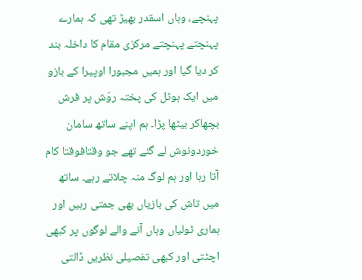پہنچے، وہاں اسقدر بھیڑ تھی کہ ہمارے پہنچتے پہنچتے مرکزی مقام کا داخلہ بند کر دیا گیا اور ہمیں مجبورا اوپیرا کے بازو میں ایک ہوٹل کی پختہ روّش پر فرش بچھاکر بیٹھا پڑا۔ ہم اپنے ساتھ سامان خوردونوش لے گئے تھے جو وقتافوقتا کام آتا رہا اور ہم لوگ منہ چلاتے رہے۔ ساتھ میں تاش کی بازیاں بھی جمتی رہیں اور ہماری ٹولیاں وہاں آنے والے لوگوں پر کبھی اچٹتی اور کبھی تفصیلی نظریں ڈالتی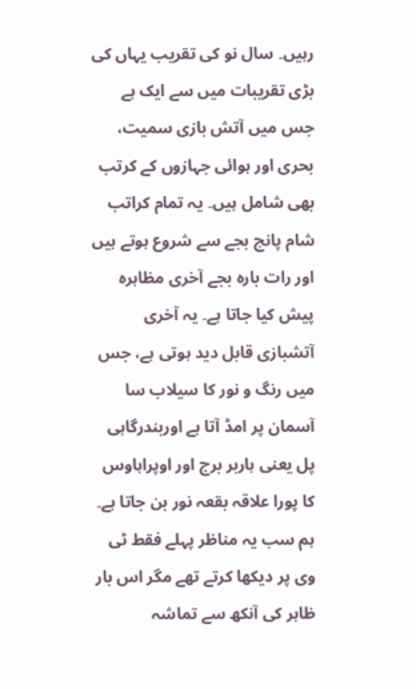رہیں۔ سال نو کی تقریب یہاں کی بڑی تقریبات میں سے ایک ہے جس میں آتش بازی سمیت، بحری اور ہوائی جہازوں کے کرتب بھی شامل ہیں۔ یہ تمام کراتب شام پانچ بجے سے شروع ہوتے ہیں اور رات بارہ بجے آخری مظاہرہ پیش کیا جاتا ہے۔ یہ آخری آتشبازی قابل دید ہوتی ہے، جس میں رنگ و نور کا سیلاب سا آسمان پر امڈ آتا ہے اوربندرگاہی پل یعنی ہاربر برج اور اوپراہاوس کا پورا علاقہ بقعہ نور بن جاتا ہے۔ ہم سب یہ مناظر پہلے فقط ٹی وی پر دیکھا کرتے تھے مگر اس بار ظاہر کی آنکھ سے تماشہ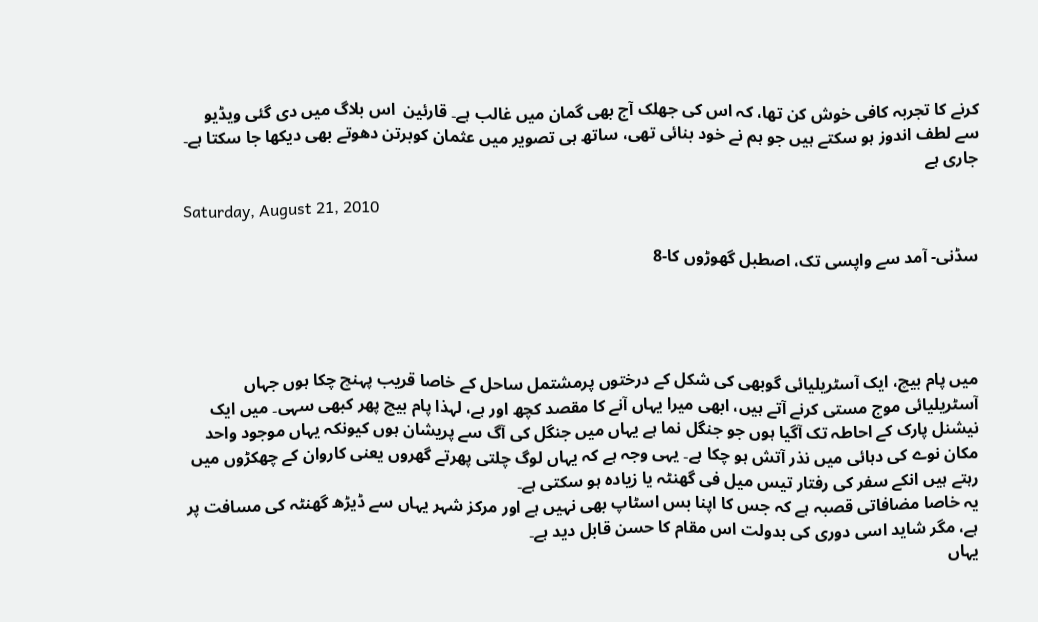کرنے کا تجربہ کافی خوش کن تھا، کہ اس کی جھلک آج بھی گمان میں غالب ہے۔ قارئین  اس بلاگ میں دی گئی ویڈیو سے لطف اندوز ہو سکتے ہیں جو ہم نے خود بنائی تھی، ساتھ ہی تصویر میں عثمان کوبرتن دھوتے بھی دیکھا جا سکتا ہے۔
جاری ہے

Saturday, August 21, 2010

سڈنی- آمد سے واپسی تک، اصطبل گھوڑوں کا-8




میں پام بیچ، ایک آسٹریلیائی گوبھی کی شکل کے درختوں پرمشتمل ساحل کے خاصا قریب پہنچ چکا ہوں جہاں آسٹریلیائی موج مستی کرنے آتے ہیں، ابھی میرا یہاں آنے کا مقصد کچھ اور ہے، لہذا پام بیچ پھر کبھی سہی۔ میں ایک نیشنل پارک کے احاطہ تک آگیا ہوں جو جنگل نما ہے یہاں میں جنگل کی آگ سے پریشان ہوں کیونکہ یہاں موجود واحد مکان نوے کی دہائی میں نذر آتش ہو چکا ہے۔ یہی وجہ ہے کہ یہاں لوگ چلتی پھرتے گھروں یعنی کاروان کے چھکڑوں میں رہتے ہیں انکے سفر کی رفتار تیس میل فی گھنٹہ یا زیادہ ہو سکتی ہے۔
یہ خاصا مضافاتی قصبہ ہے کہ جس کا اپنا بس اسٹاپ بھی نہیں ہے اور مرکز شہر یہاں سے ڈیڑھ گھنٹہ کی مسافت پر ہے، مگر شاید اسی دوری کی بدولت اس مقام کا حسن قابل دید ہے۔
یہاں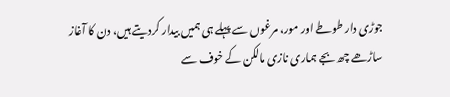جوڑی دار طوطے اور مور، مرغوں سے پہلے ہی ہمیں بیدار کردیتے ہیں، دن کا آغاز ساڑھے چھ بجے ہماری نازی مالکن کے خوف سے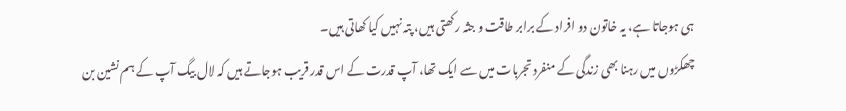ہی ہوجاتا ہے، یہ خاتون دو افراد کے برابر طاقت و جثہ رکھتی ہیں، پتہ نہیں کیا کھاتی ہیں۔
چھکڑوں میں رہنا بھی زندگی کے منفرد تجربات میں سے ایک تھا، آپ قدرت کے اس قدر قریب ہوجاتے ہیں کہ لال بیگ آپ کے ہم نشین بن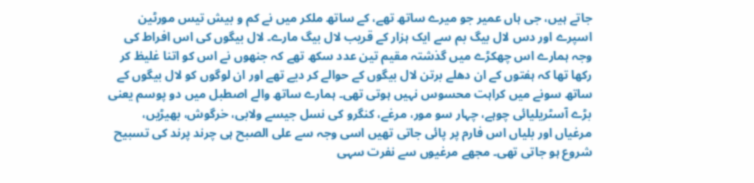جاتے ہیں، جی ہاں عمیر جو میرے ساتھ تھے، کے ساتھ ملکر میں نے کم و بیش تیس مورٹین اسپرے اور دس لال بیگ بم سے ایک ہزار کے قریب لال بیگ مارے۔ لال بیگوں کی اس افراط کی وجہ ہمارے اس چھکڑے میں گذشتہ مقیم تین عدد سکھ تھے کہ جنھوں نے اس کو اتنا غلیظ کر رکھا تھا کہ ہفتوں کے ان دھلے برتن لال بیگوں کے حوالے کر دیے تھے اور ان لوگوں کو لال بیگوں کے ساتھ سونے میں کراہت محسوس نہیں ہوتی تھی۔ ہمارے ساتھ والے اصطبل میں دو پوسم یعنی بڑے آسٹریلیائی چوہے، چہار سو مور، مرغے، کنگرو کی نسل جیسے ولابی، خرگوش، بھیڑیں، مرغیاں اور بلیاں اس فارم پر پائی جاتی تھیں اسی وجہ سے علی الصبح ہی چرند پرند کی تسبیح شروع ہو جاتی تھی۔ مجھے مرغیوں سے نفرت سہی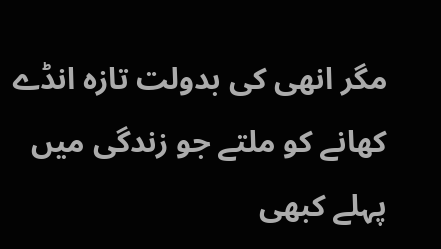مگر انھی کی بدولت تازہ انڈے کھانے کو ملتے جو زندگی میں پہلے کبھی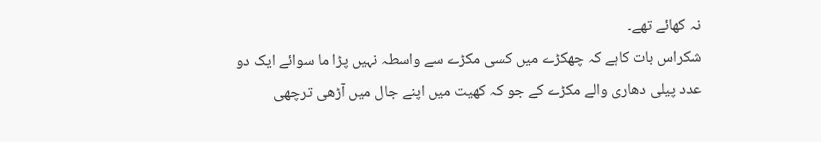نہ کھائے تھے۔
شکراس بات کاہے کہ چھکڑے میں کسی مکڑے سے واسطہ نہیں پڑا ما سوائے ایک دو عدد پیلی دھاری والے مکڑے کے جو کہ کھیت میں اپنے جال میں آڑھی ترچھی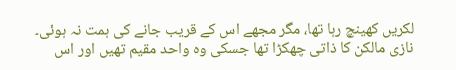لکریں کھینچ رہا تھا، مگر مجھے اس کے قریب جانے کی ہمت نہ ہوئی۔
نازی مالکن کا ذاتی چھکڑا تھا جسکی وہ واحد مقیم تھیں اور اس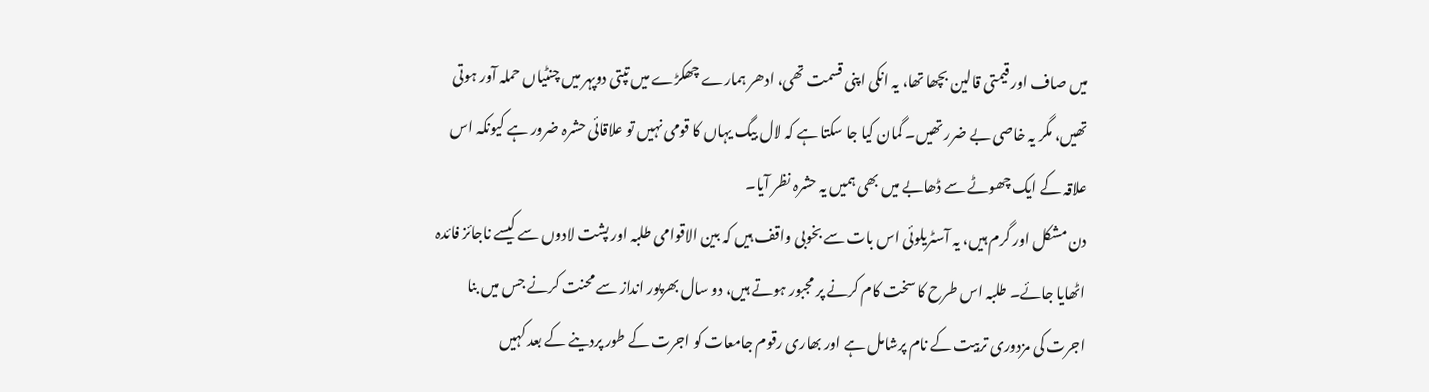میں صاف اور قیمتی قالین بچھا تھا، یہ انکی اپنی قسمت تھی، ادھر ہمارے چھکڑے میں تپتی دوپہر میں چنٹیاں حملہ آور ہوتی تھیں، مگر یہ خاصی بے ضرر تھیں۔ گمان کیا جا سکتا ہے کہ لال بیگ یہاں کا قومی نہیں تو علاقائی حشرہ ضرور ہے کیونکہ اس علاقہ کے ایک چھوٹے سے ڈھابے میں بھی ہمیں یہ حشرہ نظر آیا۔
دن مشکل اور گرم ہیں، یہ آسٹریلوئی اس بات سے بخوبی واقف ہیں کہ بین الاقوامی طلبہ اور پشت لادوں سے کیسے ناجائز فائدہ اٹھایا جائے۔ طلبہ اس طرح کا سخت کام کرنے پر مجبور ہوتے ہیں، دو سال بھرپور انداز سے محنت کرنے جس میں بنا اجرت کی مزدوری تربیت کے نام پرشامل ہے اور بھاری رقوم جامعات کو اجرت کے طور پردینے کے بعد کہیں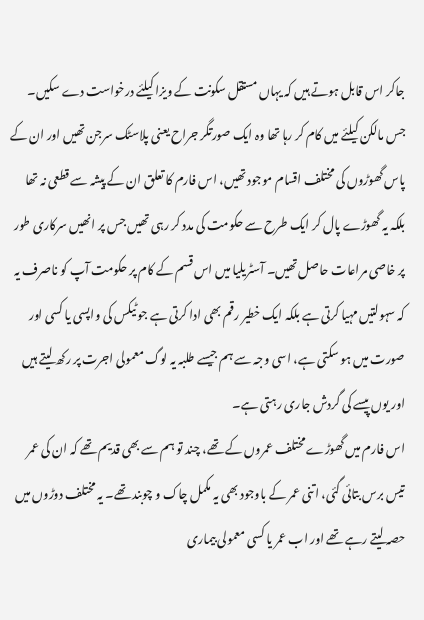جاکر اس قابل ہوتے ہیں کہ یہاں مستقل سکونت کے ویزا کیلئے درخواست دے سکیں۔
جس مالکن کیلئے میں کام کر رہا تھا وہ ایک صورتگر جراح یعنی پلاسٹک سرجن تھیں اور ان کے پاس گھوڑوں کی مختلف اقسام موجود تھیں، اس فارم کا تعلق ان کے پیشہ سے قطعی نہ تھا بلکہ یہ گھوڑے پال کر ایک طرح سے حکومت کی مدد کر رہی تھیں جس پر انھیں سرکاری طور پر خاصی مراعات حاصل تھیں۔ آسٹریلیا میں اس قسم کے کام پر حکومت آپ کو ناصرف یہ کہ سہولتیں مہیا کرتی ہے بلکہ ایک خطیر رقم بھی ادا کرتی ہے جو ٹیکس کی واپسی یا کسی اور صورت میں ہو سکتی ہے، اسی وجہ سے ہم جیسے طلبہ یہ لوگ معمولی اجرت پر رکھ لیتے ہیں اور یوں پیسے کی گردش جاری رہتی ہے۔
اس فارم میں گھوڑے مختلف عمروں کے تھے، چند تو ہم سے بھی قدیم تھے کہ ان کی عمر تیس برس بتائی گئی، اتنی عمر کے باوجود بھی یہ مکمل چاک و چوبند تھے۔ یہ مختلف دوڑوں میں حصہ لیتے رہے تھے اور اب عمر یا کسی معمولی بیماری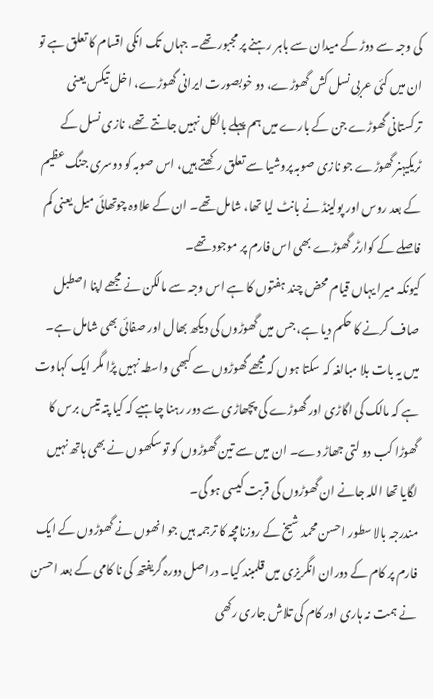کی وجہ سے دوڑ کے میدان سے باہر رہنے پر مجبور تھے۔ جہاں تک انکی اقسام کا تعلق ہے تو ان میں کئی عربی نسل کش گھوڑے، دو خوبصورت ایرانی گھوڑے، اخل تیکس یعنی ترکستانی گھوڑے جن کے بارے میں ہم پہلے بالکل نہیں جانتے تھے، نازی نسل کے ٹریکیہنر گھوڑے جو نازی صوبہ پروشیا سے تعلق رکھتے ہیں، اس صوبہ کو دوسری جنگ عظیم کے بعد روس اور پولینڈ نے بانٹ لیا تھا، شامل تھے۔ ان کے علاوہ چوتھائی میل یعنی کم فاصلے کے کوارٹر گھوڑے بھی اس فارم پر موجود تھے۔
کیونکہ میرا یہاں قیام محض چند ہفتوں کا ہے اس وجہ سے مالکن نے مجھے اپنا اصطبل صاف کرنے کا حکم دیا ہے، جس میں گھوڑوں کی دیکھ بھال اور صفائی بھی شامل ہے۔ میں یہ بات بلا مبالغہ کہ سکتا ہوں کہ مجھے گھوڑوں سے کبھی واسطہ نہیں پڑا مگر ایک کہاوت ہے کہ مالک کی اگاڑی اور گھوڑے کی پچھاڑی سے دور رہنا چاہیے کہ کیا پتہ تیس برس کا گھوڑا کب دو لتی جھاڑ دے۔ ان میں سے تین گھوڑوں کو تو سکھوں نے بھی ہاتھ نہیں لگایا تھا اللہ جانے ان گھوڑوں کی قربت کیسی ہو گی۔
مندرجہ بالا سطور احسن محمد شیخ کے روزنامچہ کا ترجمہ ہیں جو انھوں نے گھوڑوں کے ایک فارم پر کام کے دوران انگریزی میں قلمبند کیا۔ دراصل دورہ گریفتھ کی نا کامی کے بعد احسن نے ہمت نہ ہاری اور کام کی تلاش جاری رکھی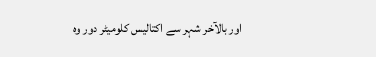اور بالآخر شہر سے اکتالیس کلومیٹر دور وہ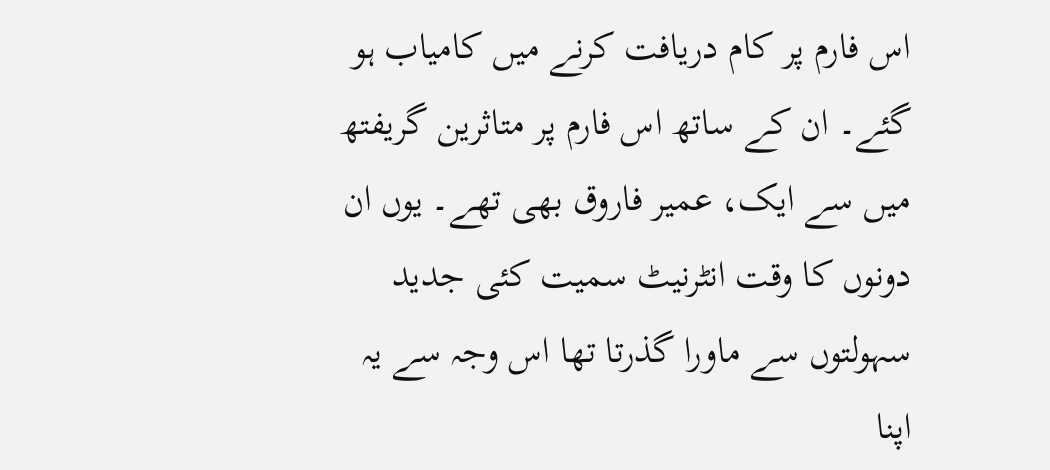اس فارم پر کام دریافت کرنے میں کامیاب ہو گئے۔ ان کے ساتھ اس فارم پر متاثرین گریفتھ میں سے ایک، عمیر فاروق بھی تھے۔ یوں ان دونوں کا وقت انٹرنیٹ سمیت کئی جدید سہولتوں سے ماورا گذرتا تھا اس وجہ سے یہ اپنا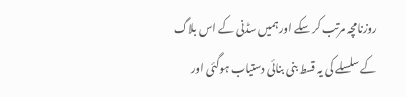روزنامچہ مرتب کر سکے اور ہمیں سڈنی کے اس بلاگ کے سلسلے کی یہ قسط بنی بنائی دستیاب ہوگئی اور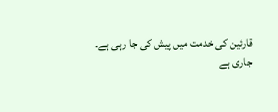قارئین کی خدمت میں پیش کی جا رہی ہے۔
جاری ہے